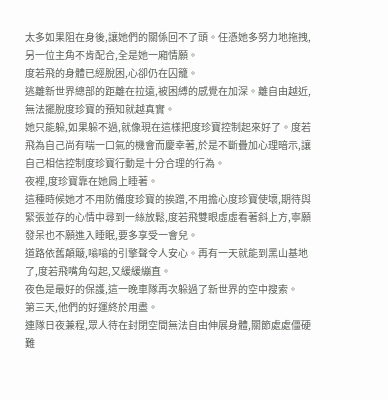太多如果阻在身後,讓她們的關係回不了頭。任憑她多努力地拖拽,另一位主角不肯配合,全是她一廂情願。
度若飛的身體已經脫困,心卻仍在囚籠。
逃離新世界總部的距離在拉遠,被困縛的感覺在加深。離自由越近,無法擺脫度珍寶的預知就越真實。
她只能躲,如果躲不過,就像現在這樣把度珍寶控制起來好了。度若飛為自己尚有喘一口氣的機會而慶幸著,於是不斷疊加心理暗示,讓自己相信控制度珍寶行動是十分合理的行為。
夜裡,度珍寶靠在她肩上睡著。
這種時候她才不用防備度珍寶的挨蹭,不用擔心度珍寶使壞,期待與緊張並存的心情中尋到一絲放鬆,度若飛雙眼虛虛看著斜上方,寧願發呆也不願進入睡眠,要多享受一會兒。
道路依舊顛簸,嗡嗡的引擎聲令人安心。再有一天就能到黑山基地了,度若飛嘴角勾起,又緩緩繃直。
夜色是最好的保護,這一晚車隊再次躲過了新世界的空中搜索。
第三天,他們的好運終於用盡。
連隊日夜兼程,眾人待在封閉空間無法自由伸展身體,關節處處僵硬難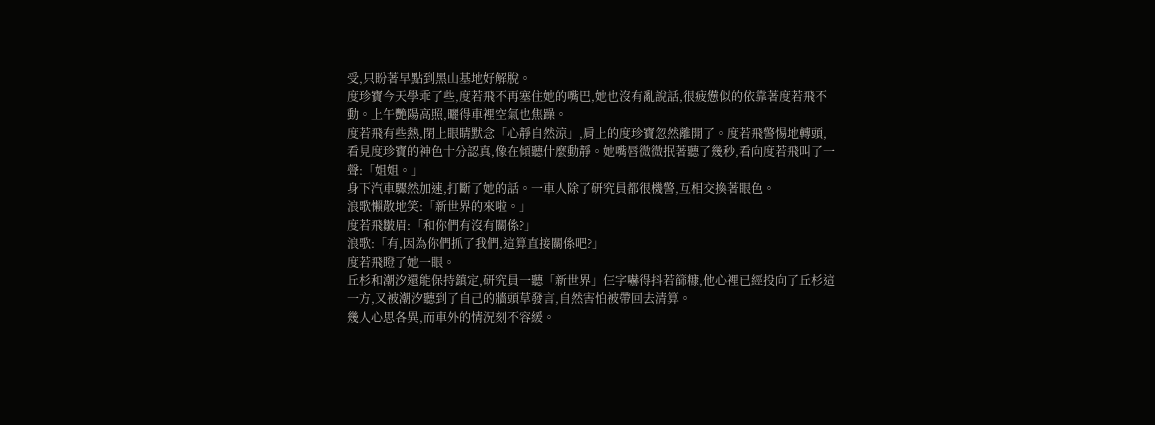受,只盼著早點到黑山基地好解脫。
度珍寶今天學乖了些,度若飛不再塞住她的嘴巴,她也沒有亂說話,很疲憊似的依靠著度若飛不動。上午艷陽高照,曬得車裡空氣也焦躁。
度若飛有些熱,閉上眼睛默念「心靜自然涼」,肩上的度珍寶忽然離開了。度若飛警惕地轉頭,看見度珍寶的神色十分認真,像在傾聽什麼動靜。她嘴唇微微抿著聽了幾秒,看向度若飛叫了一聲:「姐姐。」
身下汽車驟然加速,打斷了她的話。一車人除了研究員都很機警,互相交換著眼色。
浪歌懶散地笑:「新世界的來啦。」
度若飛皺眉:「和你們有沒有關係?」
浪歌:「有,因為你們抓了我們,這算直接關係吧?」
度若飛瞪了她一眼。
丘杉和潮汐還能保持鎮定,研究員一聽「新世界」仨字嚇得抖若篩糠,他心裡已經投向了丘杉這一方,又被潮汐聽到了自己的牆頭草發言,自然害怕被帶回去清算。
幾人心思各異,而車外的情況刻不容緩。